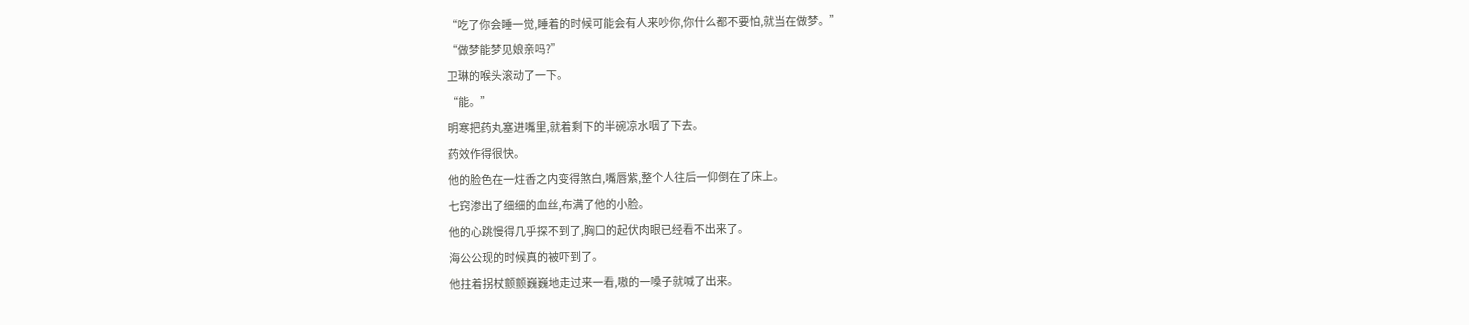“吃了你会睡一觉,睡着的时候可能会有人来吵你,你什么都不要怕,就当在做梦。”
“做梦能梦见娘亲吗?”
卫琳的喉头滚动了一下。
“能。”
明寒把药丸塞进嘴里,就着剩下的半碗凉水咽了下去。
药效作得很快。
他的脸色在一炷香之内变得煞白,嘴唇紫,整个人往后一仰倒在了床上。
七窍渗出了细细的血丝,布满了他的小脸。
他的心跳慢得几乎探不到了,胸口的起伏肉眼已经看不出来了。
海公公现的时候真的被吓到了。
他拄着拐杖颤颤巍巍地走过来一看,嗷的一嗓子就喊了出来。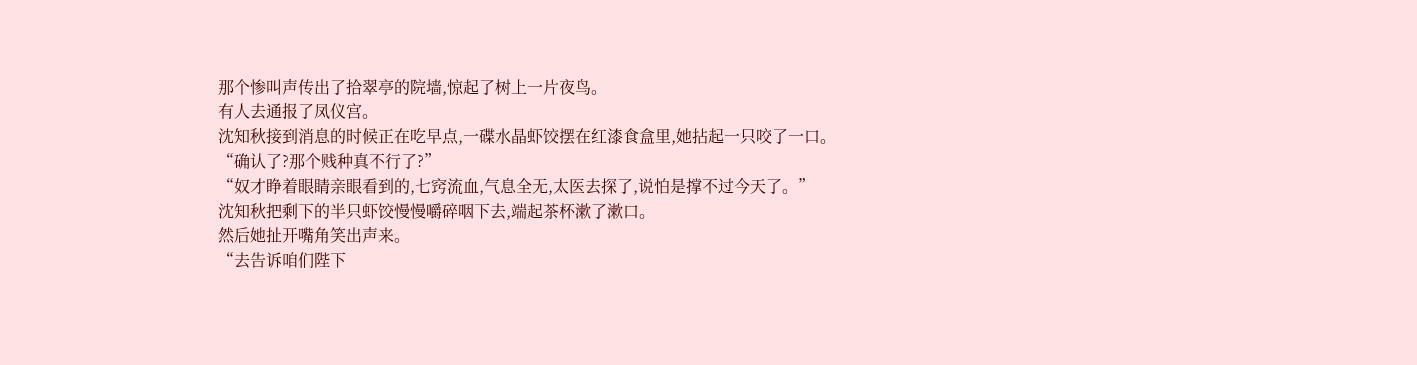那个惨叫声传出了拾翠亭的院墙,惊起了树上一片夜鸟。
有人去通报了凤仪宫。
沈知秋接到消息的时候正在吃早点,一碟水晶虾饺摆在红漆食盒里,她拈起一只咬了一口。
“确认了?那个贱种真不行了?”
“奴才睁着眼睛亲眼看到的,七窍流血,气息全无,太医去探了,说怕是撑不过今天了。”
沈知秋把剩下的半只虾饺慢慢嚼碎咽下去,端起茶杯漱了漱口。
然后她扯开嘴角笑出声来。
“去告诉咱们陛下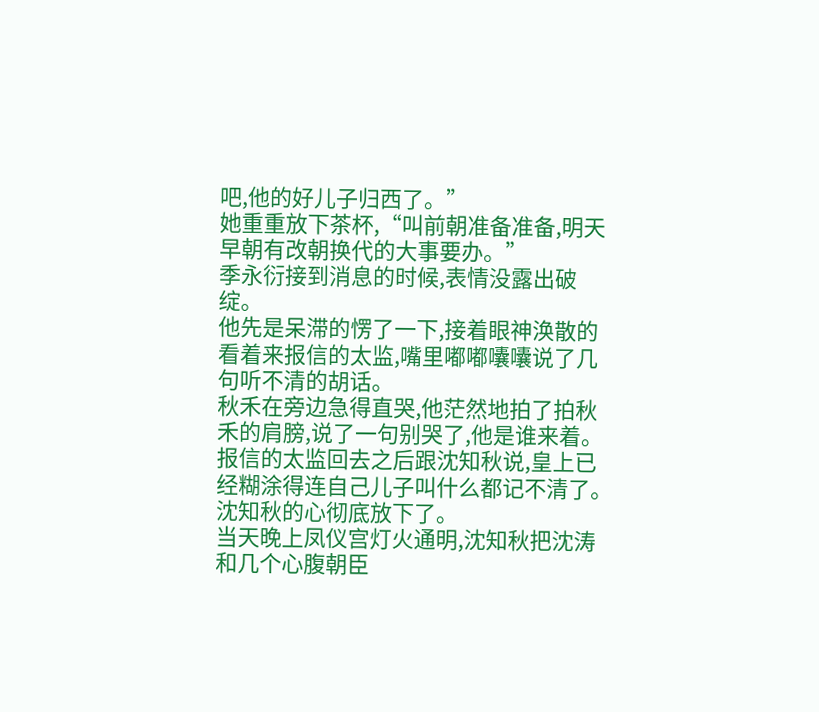吧,他的好儿子归西了。”
她重重放下茶杯,“叫前朝准备准备,明天早朝有改朝换代的大事要办。”
季永衍接到消息的时候,表情没露出破绽。
他先是呆滞的愣了一下,接着眼神涣散的看着来报信的太监,嘴里嘟嘟囔囔说了几句听不清的胡话。
秋禾在旁边急得直哭,他茫然地拍了拍秋禾的肩膀,说了一句别哭了,他是谁来着。
报信的太监回去之后跟沈知秋说,皇上已经糊涂得连自己儿子叫什么都记不清了。
沈知秋的心彻底放下了。
当天晚上凤仪宫灯火通明,沈知秋把沈涛和几个心腹朝臣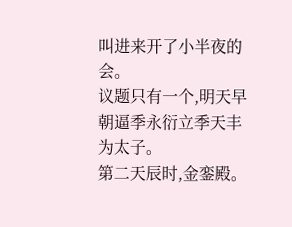叫进来开了小半夜的会。
议题只有一个,明天早朝逼季永衍立季天丰为太子。
第二天辰时,金銮殿。